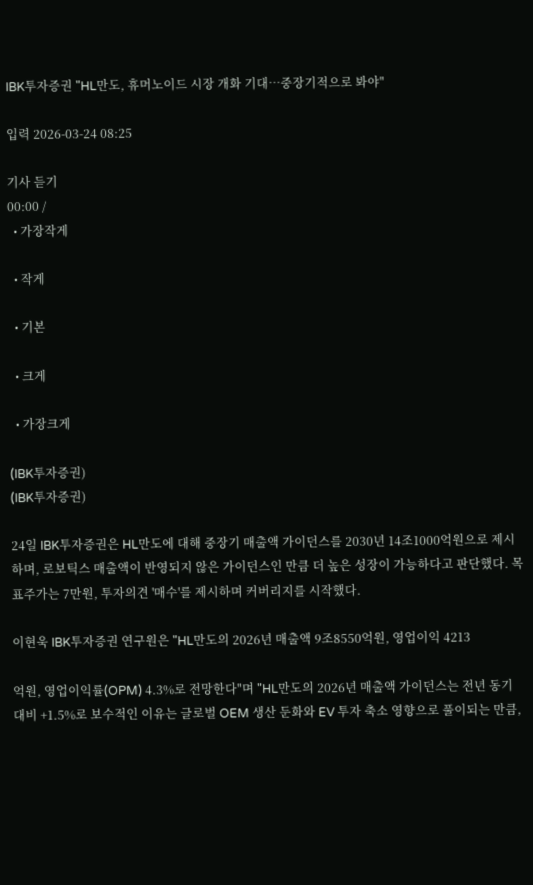IBK투자증권 "HL만도, 휴머노이드 시장 개화 기대…중장기적으로 봐야"

입력 2026-03-24 08:25

기사 듣기
00:00 /
  • 가장작게

  • 작게

  • 기본

  • 크게

  • 가장크게

(IBK투자증권)
(IBK투자증권)

24일 IBK투자증권은 HL만도에 대해 중장기 매출액 가이던스를 2030년 14조1000억원으로 제시하며, 로보틱스 매출액이 반영되지 않은 가이던스인 만큼 더 높은 성장이 가능하다고 판단했다. 목표주가는 7만원, 투자의견 '매수'를 제시하며 커버리지를 시작했다.

이현욱 IBK투자증권 연구원은 "HL만도의 2026년 매출액 9조8550억원, 영업이익 4213

억원, 영업이익률(OPM) 4.3%로 전망한다"며 "HL만도의 2026년 매출액 가이던스는 전년 동기 대비 +1.5%로 보수적인 이유는 글로벌 OEM 생산 둔화와 EV 투자 축소 영향으로 풀이되는 만큼,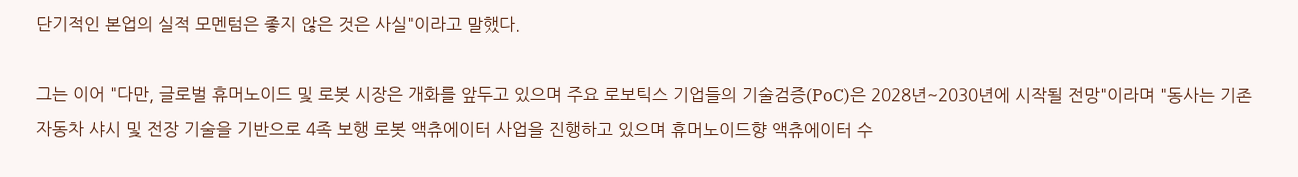단기적인 본업의 실적 모멘텀은 좋지 않은 것은 사실"이라고 말했다.

그는 이어 "다만, 글로벌 휴머노이드 및 로봇 시장은 개화를 앞두고 있으며 주요 로보틱스 기업들의 기술검증(PoC)은 2028년~2030년에 시작될 전망"이라며 "동사는 기존 자동차 샤시 및 전장 기술을 기반으로 4족 보행 로봇 액츄에이터 사업을 진행하고 있으며 휴머노이드향 액츄에이터 수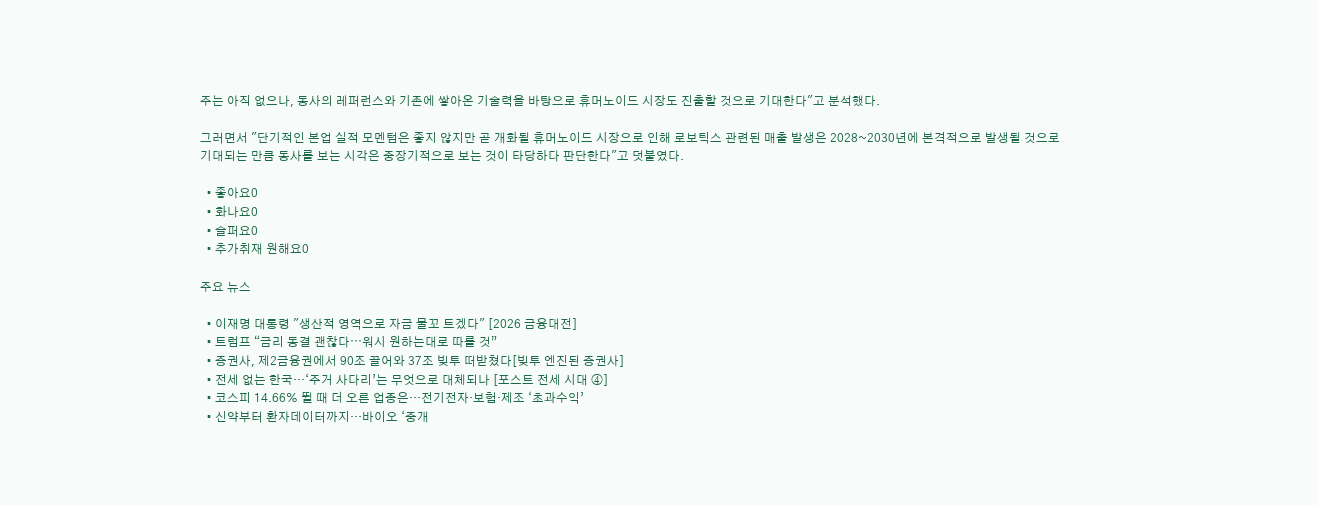주는 아직 없으나, 동사의 레퍼런스와 기존에 쌓아온 기술력을 바탕으로 휴머노이드 시장도 진출할 것으로 기대한다"고 분석했다.

그러면서 "단기적인 본업 실적 모멘텀은 좋지 않지만 곧 개화될 휴머노이드 시장으로 인해 로보틱스 관련된 매출 발생은 2028~2030년에 본격적으로 발생될 것으로 기대되는 만큼 동사를 보는 시각은 중장기적으로 보는 것이 타당하다 판단한다"고 덧붙였다.

  • 좋아요0
  • 화나요0
  • 슬퍼요0
  • 추가취재 원해요0

주요 뉴스

  • 이재명 대통령 "생산적 영역으로 자금 물꼬 트겠다" [2026 금융대전]
  • 트럼프 “금리 동결 괜찮다⋯워시 원하는대로 따를 것”
  • 증권사, 제2금융권에서 90조 끌어와 37조 빚투 떠받쳤다[빚투 엔진된 증권사]
  • 전세 없는 한국…‘주거 사다리’는 무엇으로 대체되나 [포스트 전세 시대 ④]
  • 코스피 14.66% 뛸 때 더 오른 업종은…전기전자·보험·제조 ‘초과수익’
  • 신약부터 환자데이터까지…바이오 ‘중개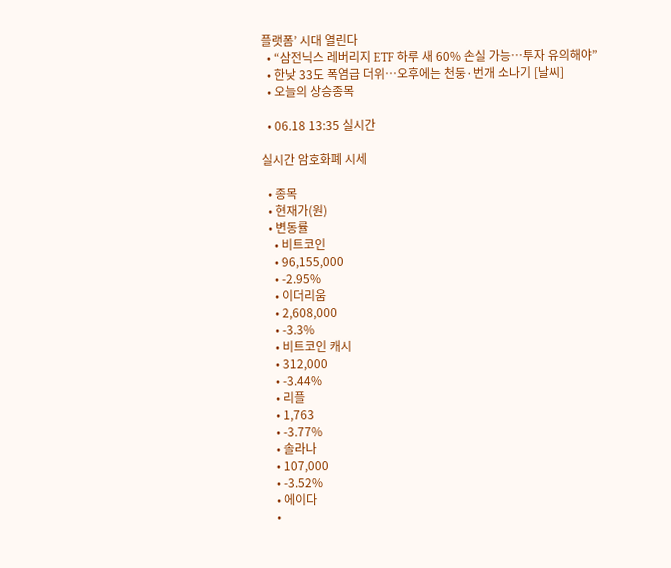플랫폼’ 시대 열린다
  • “삼전닉스 레버리지 ETF 하루 새 60% 손실 가능…투자 유의해야”
  • 한낮 33도 폭염급 더위⋯오후에는 천둥·번개 소나기 [날씨]
  • 오늘의 상승종목

  • 06.18 13:35 실시간

실시간 암호화폐 시세

  • 종목
  • 현재가(원)
  • 변동률
    • 비트코인
    • 96,155,000
    • -2.95%
    • 이더리움
    • 2,608,000
    • -3.3%
    • 비트코인 캐시
    • 312,000
    • -3.44%
    • 리플
    • 1,763
    • -3.77%
    • 솔라나
    • 107,000
    • -3.52%
    • 에이다
    •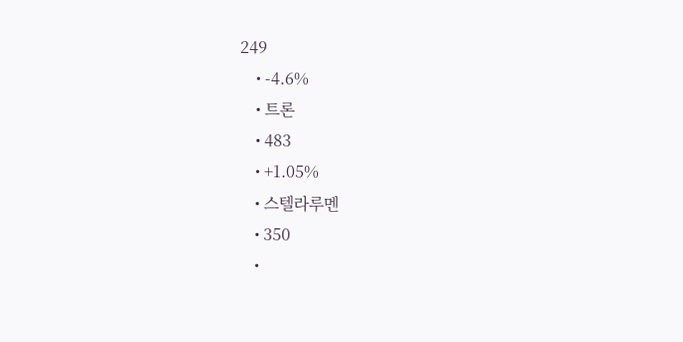249
    • -4.6%
    • 트론
    • 483
    • +1.05%
    • 스텔라루멘
    • 350
    •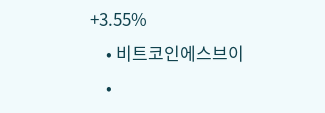+3.55%
    • 비트코인에스브이
    •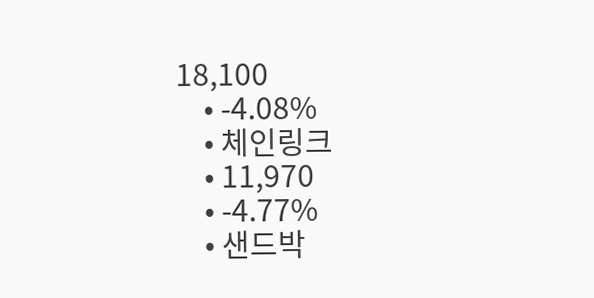18,100
    • -4.08%
    • 체인링크
    • 11,970
    • -4.77%
    • 샌드박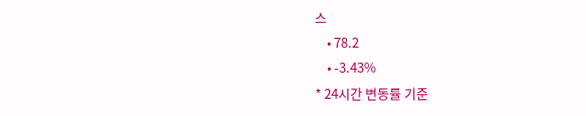스
    • 78.2
    • -3.43%
* 24시간 변동률 기준